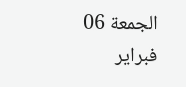الجمعة 06 فبراير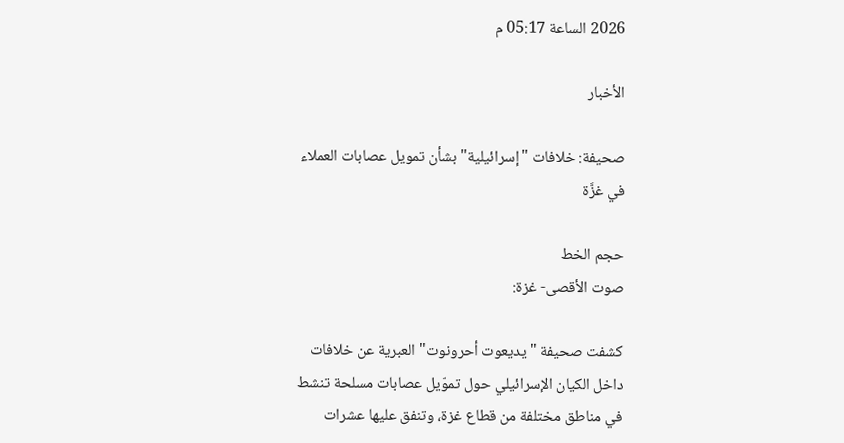2026 الساعة 05:17 م

الأخبار

صحيفة: خلافات "إسرائيلية" بشأن تمويل عصابات العملاء في غزَّة

حجم الخط
صوت الأقصى- غزة:

كشفت صحيفة "يديعوت أحرونوت" العبرية عن خلافات داخل الكيان الإسرائيلي حول تموّيل عصابات مسلحة تنشط في مناطق مختلفة من قطاع غزة، وتنفق عليها عشرات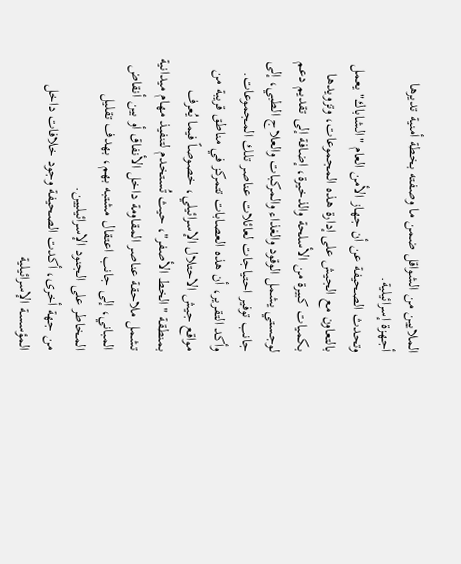الملايين من الشواقل ضمن ما وصفته بخطة أمنية تديرها أجهزة إسرائيلية.
وتحدث الصحيفة عن أن جهاز الأمن العام "الشاباك" يعمل بالتعاون مع الجيش على إدارة هذه المجموعات، وتزويدها بكميات كبيرة من الأسلحة والذخيرة، إضافة إلى تقديم دعم لوجستي يشمل الوقود والغذاء والمركبات والعلاج الطبي، إلى جانب توفير احتياجات لعائلات عناصر تلك المجموعات.
وأكد التقرير، أن هذه العصابات تتمركز في مناطق قريبة من مواقع جيش الاحتلال الإسرائيلي، خصوصاً فيما يُعرف بمنطقة "الخط الأصفر"، حيث تُستخدم لتنفيذ مهام ميدانية تشمل ملاحقة عناصر المقاومة داخل الأنفاق أو بين أنقاض المباني، إلى جانب اعتقال مشتبه بهم، بهدف تقليل المخاطر على الجنود الإسرائيليين.
من جهة أخرى، أكدت الصحيفة وجود خلافات داخل المؤسسة الإسرائيلية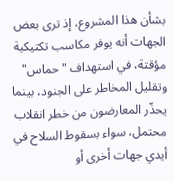بشأن هذا المشروع، إذ ترى بعض الجهات أنه يوفر مكاسب تكتيكية مؤقتة، في استهداف "حماس" وتقليل المخاطر على الجنود، بينما يحذّر المعارضون من خطر انقلاب محتمل، سواء بسقوط السلاح في أيدي جهات أخرى أو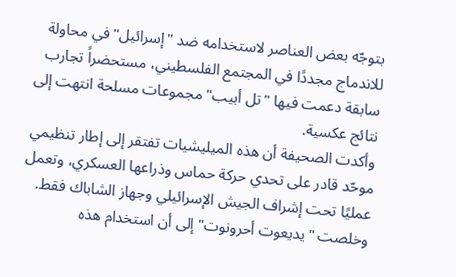بتوجّه بعض العناصر لاستخدامه ضد "إسرائيل" في محاولة للاندماج مجددًا في المجتمع الفلسطيني، مستحضراً تجارب سابقة دعمت فيها "تل أبيب" مجموعات مسلحة انتهت إلى نتائج عكسية.
وأكدت الصحيفة أن هذه الميليشيات تفتقر إلى إطار تنظيمي موحّد قادر على تحدي حركة حماس وذراعها العسكري، وتعمل عمليًا تحت إشراف الجيش الإسرائيلي وجهاز الشاباك فقط. وخلصت "يديعوت أحرونوت" إلى أن استخدام هذه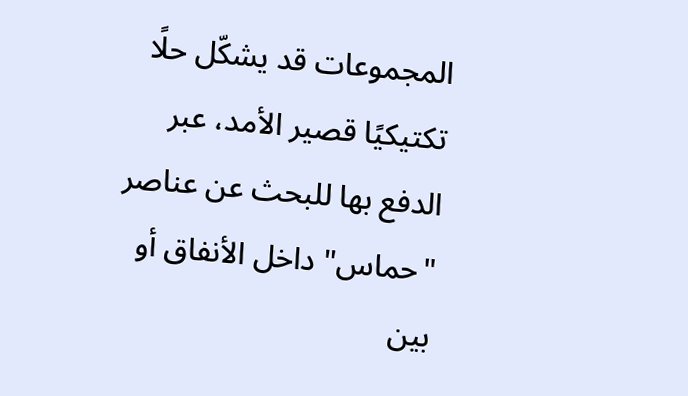المجموعات قد يشكّل حلًا تكتيكيًا قصير الأمد، عبر الدفع بها للبحث عن عناصر "حماس" داخل الأنفاق أو بين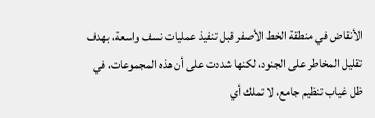الأنقاض في منطقة الخط الأصفر قبل تنفيذ عمليات نسف واسعة، بهدف تقليل المخاطر على الجنود، لكنها شددت على أن هذه المجموعات، في ظل غياب تنظيم جامع، لا تملك أي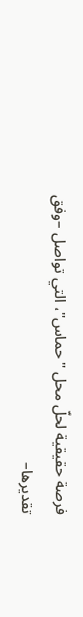فرصة حقيقية لحلّ محل "حماس"، التي تواصل –وفق تقديرها–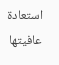استعادة عافيتها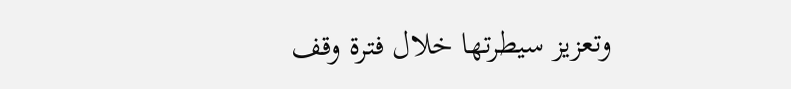وتعزيز سيطرتها خلال فترة وقف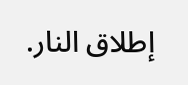إطلاق النار.